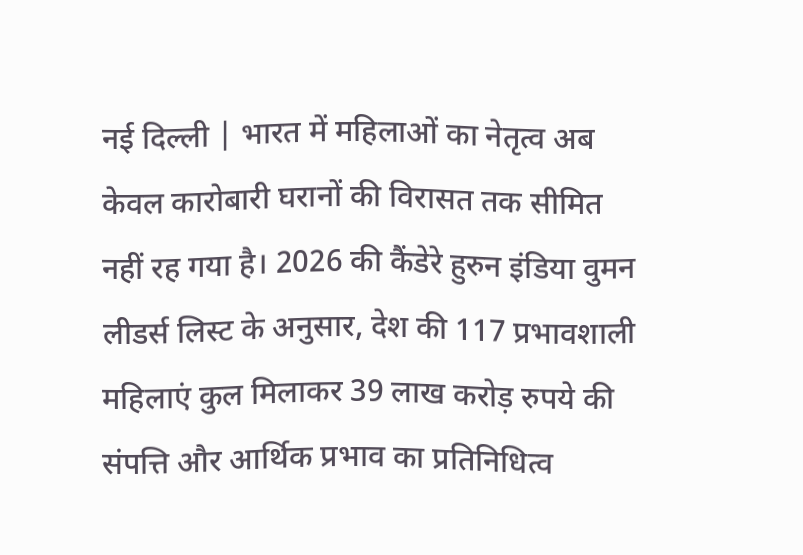नई दिल्ली | भारत में महिलाओं का नेतृत्व अब केवल कारोबारी घरानों की विरासत तक सीमित नहीं रह गया है। 2026 की कैंडेरे हुरुन इंडिया वुमन लीडर्स लिस्ट के अनुसार, देश की 117 प्रभावशाली महिलाएं कुल मिलाकर 39 लाख करोड़ रुपये की संपत्ति और आर्थिक प्रभाव का प्रतिनिधित्व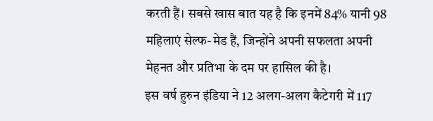करती हैं। सबसे खास बात यह है कि इनमें 84% यानी 98 महिलाएं सेल्फ-मेड हैं, जिन्होंने अपनी सफलता अपनी मेहनत और प्रतिभा के दम पर हासिल की है।
इस वर्ष हुरुन इंडिया ने 12 अलग-अलग कैटेगरी में 117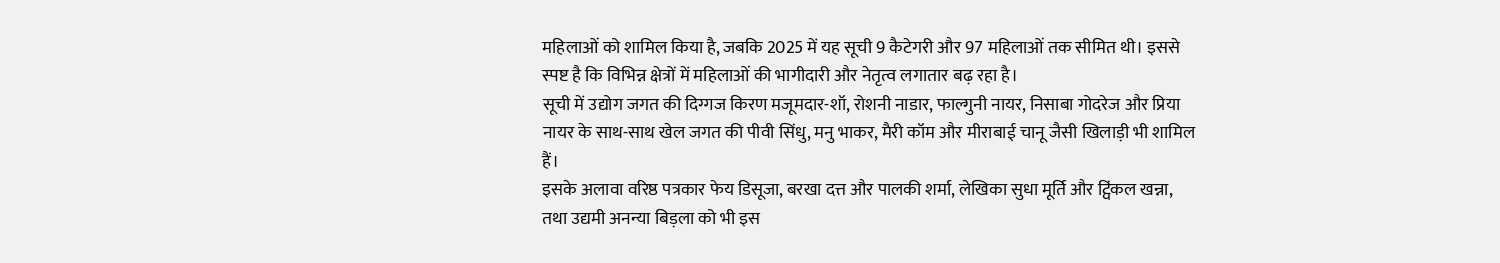महिलाओं को शामिल किया है, जबकि 2025 में यह सूची 9 कैटेगरी और 97 महिलाओं तक सीमित थी। इससे स्पष्ट है कि विभिन्न क्षेत्रों में महिलाओं की भागीदारी और नेतृत्व लगातार बढ़ रहा है।
सूची में उद्योग जगत की दिग्गज किरण मजूमदार-शॉ, रोशनी नाडार, फाल्गुनी नायर, निसाबा गोदरेज और प्रिया नायर के साथ-साथ खेल जगत की पीवी सिंधु, मनु भाकर, मैरी कॉम और मीराबाई चानू जैसी खिलाड़ी भी शामिल हैं।
इसके अलावा वरिष्ठ पत्रकार फेय डिसूजा, बरखा दत्त और पालकी शर्मा, लेखिका सुधा मूर्ति और ट्विंकल खन्ना, तथा उद्यमी अनन्या बिड़ला को भी इस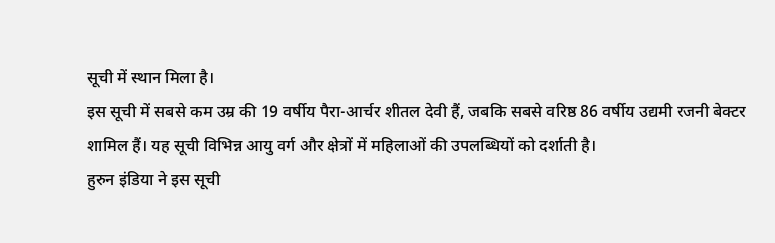सूची में स्थान मिला है।
इस सूची में सबसे कम उम्र की 19 वर्षीय पैरा-आर्चर शीतल देवी हैं, जबकि सबसे वरिष्ठ 86 वर्षीय उद्यमी रजनी बेक्टर शामिल हैं। यह सूची विभिन्न आयु वर्ग और क्षेत्रों में महिलाओं की उपलब्धियों को दर्शाती है।
हुरुन इंडिया ने इस सूची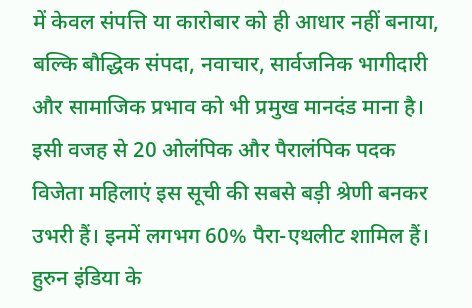में केवल संपत्ति या कारोबार को ही आधार नहीं बनाया, बल्कि बौद्धिक संपदा, नवाचार, सार्वजनिक भागीदारी और सामाजिक प्रभाव को भी प्रमुख मानदंड माना है।
इसी वजह से 20 ओलंपिक और पैरालंपिक पदक विजेता महिलाएं इस सूची की सबसे बड़ी श्रेणी बनकर उभरी हैं। इनमें लगभग 60% पैरा-एथलीट शामिल हैं।
हुरुन इंडिया के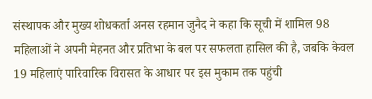संस्थापक और मुख्य शोधकर्ता अनस रहमान जुनैद ने कहा कि सूची में शामिल 98 महिलाओं ने अपनी मेहनत और प्रतिभा के बल पर सफलता हासिल की है, जबकि केवल 19 महिलाएं पारिवारिक विरासत के आधार पर इस मुकाम तक पहुंची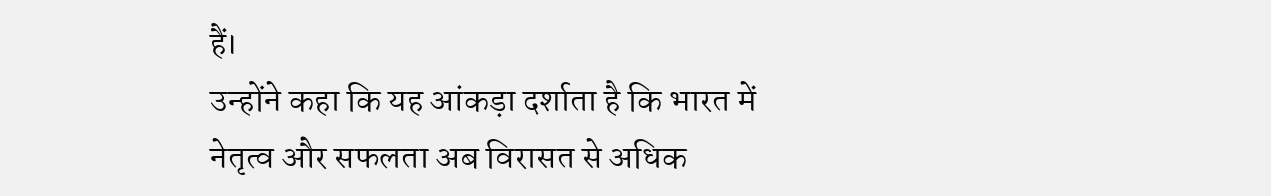हैं।
उन्होंने कहा कि यह आंकड़ा दर्शाता है कि भारत में नेतृत्व और सफलता अब विरासत से अधिक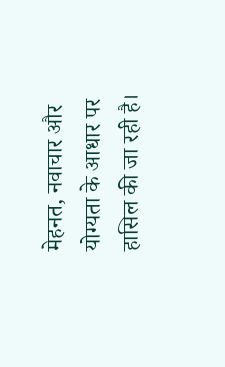मेहनत, नवाचार और योग्यता के आधार पर हासिल की जा रही है।